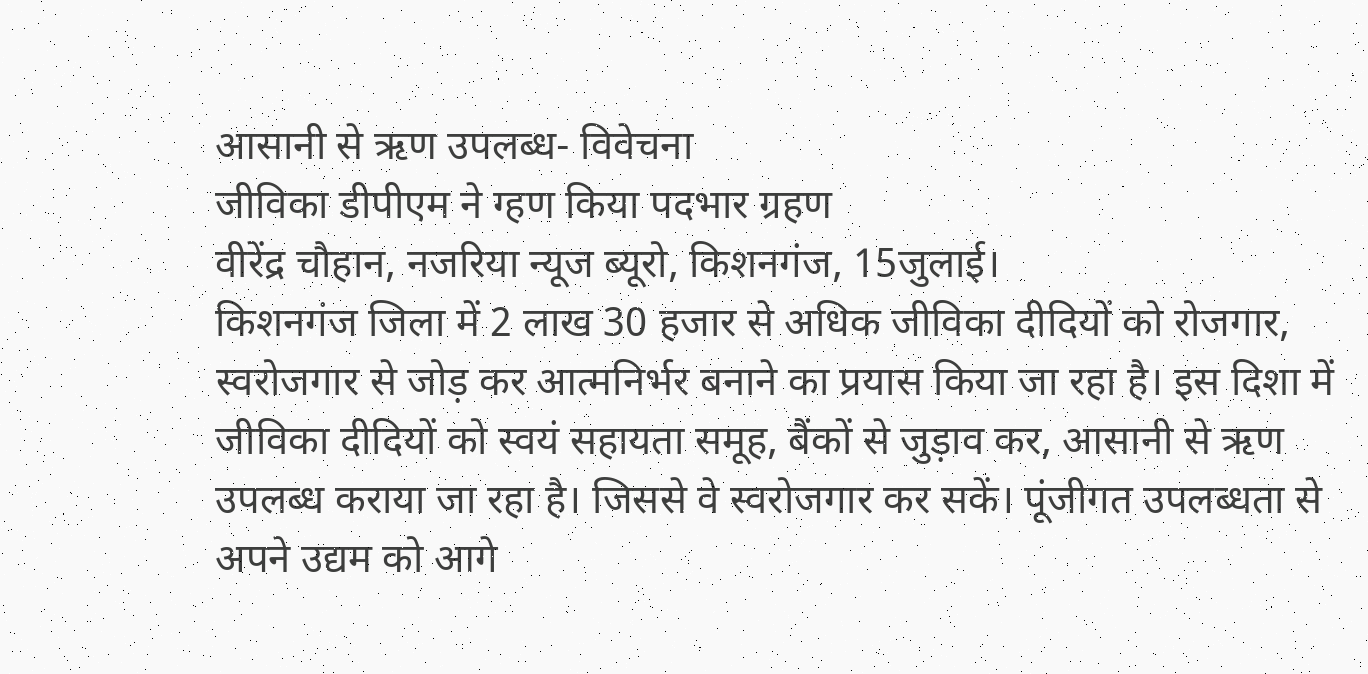आसानी से ऋण उपलब्ध- विवेचना
जीविका डीपीएम ने ग्हण किया पदभार ग्रहण
वीरेंद्र चौहान, नजरिया न्यूज ब्यूरो, किशनगंज, 15जुलाई।
किशनगंज जिला में 2 लाख 30 हजार से अधिक जीविका दीदियों को रोजगार, स्वरोजगार से जोड़ कर आत्मनिर्भर बनाने का प्रयास किया जा रहा है। इस दिशा में जीविका दीदियों को स्वयं सहायता समूह, बैंकों से जुड़ाव कर, आसानी से ऋण उपलब्ध कराया जा रहा है। जिससे वे स्वरोजगार कर सकें। पूंजीगत उपलब्धता से अपने उद्यम को आगे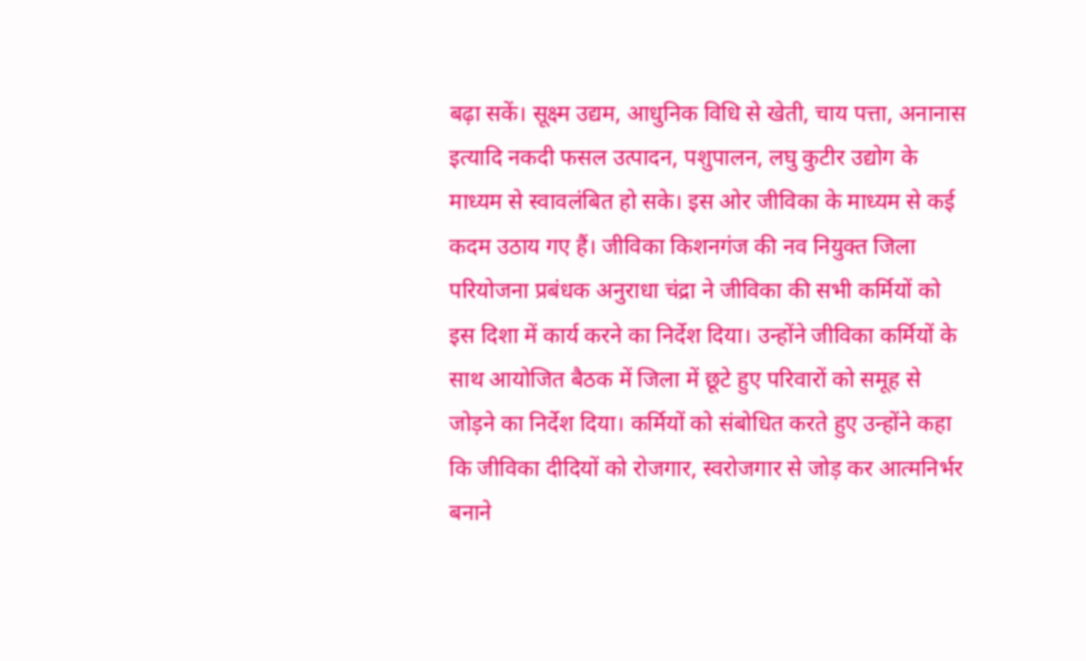बढ़ा सकें। सूक्ष्म उद्यम, आधुनिक विधि से खेती, चाय पत्ता, अनानास इत्यादि नकदी फसल उत्पादन, पशुपालन, लघु कुटीर उद्योग के माध्यम से स्वावलंबित हो सके। इस ओर जीविका के माध्यम से कई कदम उठाय गए हैं। जीविका किशनगंज की नव नियुक्त जिला परियोजना प्रबंधक अनुराधा चंद्रा ने जीविका की सभी कर्मियों को इस दिशा में कार्य करने का निर्देश दिया। उन्होंने जीविका कर्मियों के साथ आयोजित बैठक में जिला में छूटे हुए परिवारों को समूह से जोड़ने का निर्देश दिया। कर्मियों को संबोधित करते हुए उन्होंने कहा कि जीविका दीदियों को रोजगार, स्वरोजगार से जोड़ कर आत्मनिर्भर बनाने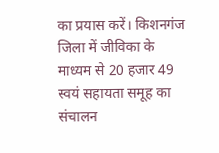का प्रयास करें। किशनगंज जिला में जीविका के माध्यम से 20 हजार 49 स्वयं सहायता समूह का संचालन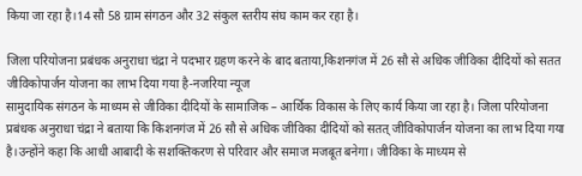किया जा रहा है।14 सौ 58 ग्राम संगठन और 32 संकुल स्तरीय संघ काम कर रहा है।

जिला परियोजना प्रबंधक अनुराधा चंद्रा ने पदभार ग्रहण करने के बाद बताया,किशनगंज में 26 सौ से अधिक जीविका दीदियों को सतत जीविकोपार्जन योजना का लाभ दिया गया है-नजरिया न्यूज
सामुदायिक संगठन के माध्यम से जीविका दीदियों के सामाजिक – आर्थिक विकास के लिए कार्य किया जा रहा है। जिला परियोजना प्रबंधक अनुराधा चंद्रा ने बताया कि किशनगंज में 26 सौ से अधिक जीविका दीदियों को सतत् जीविकोपार्जन योजना का लाभ दिया गया है।उन्होंने कहा कि आधी आबादी के सशक्तिकरण से परिवार और समाज मजबूत बनेगा। जीविका के माध्यम से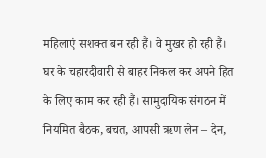महिलाएं सशक्त बन रही हैं। वे मुखर हो रही हैं। घर के चहारदीवारी से बाहर निकल कर अपने हित के लिए काम कर रही हैं। सामुदायिक संगठन में नियमित बैठक, बचत, आपसी ऋण लेन – देन,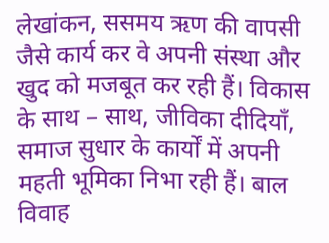लेखांकन, ससमय ऋण की वापसी जैसे कार्य कर वे अपनी संस्था और खुद को मजबूत कर रही हैं। विकास के साथ – साथ, जीविका दीदियाँ, समाज सुधार के कार्यों में अपनी महती भूमिका निभा रही हैं। बाल विवाह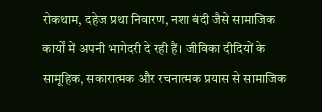रोकथाम, दहेज प्रथा निवारण, नशा बंदी जैसे सामाजिक कार्यों में अपनी भागेदरी दे रही हैं। जीविका दीदियों के सामूहिक, सकारात्मक और रचनात्मक प्रयास से सामाजिक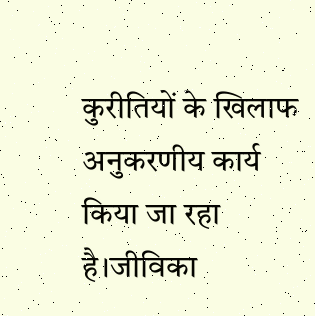कुरीतियों के खिलाफ अनुकरणीय कार्य किया जा रहा है।जीविका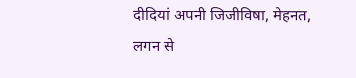दीदियां अपनी जिजीविषा, मेहनत, लगन से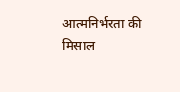आत्मनिर्भरता की मिसाल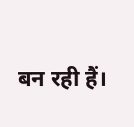बन रही हैं।